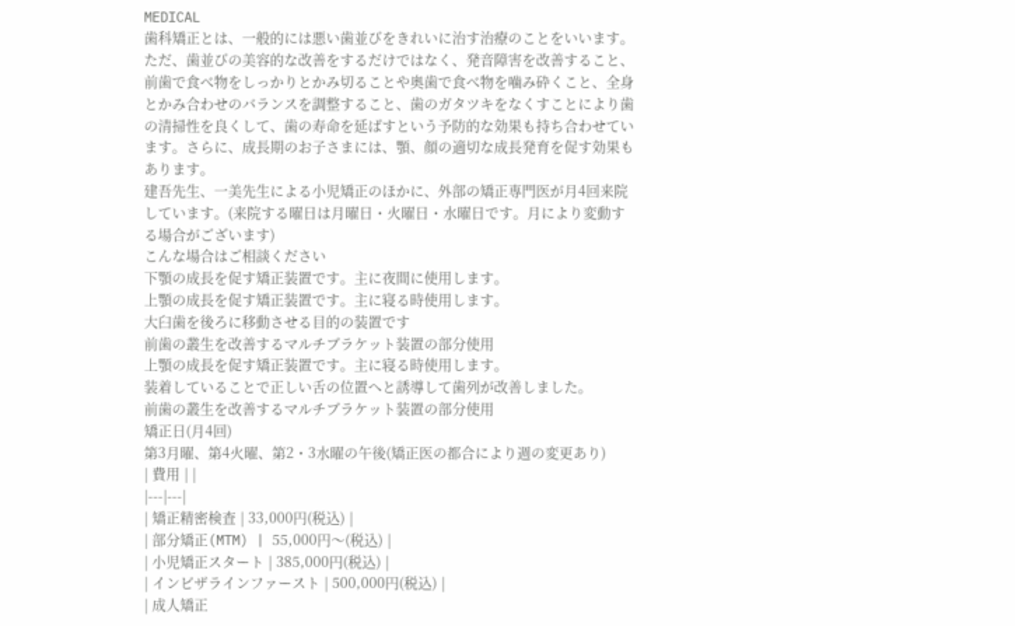MEDICAL
歯科矯正とは、一般的には悪い歯並びをきれいに治す治療のことをいいます。
ただ、歯並びの美容的な改善をするだけではなく、発音障害を改善すること、前歯で食べ物をしっかりとかみ切ることや奥歯で食べ物を噛み砕くこと、全身とかみ合わせのバランスを調整すること、歯のガタツキをなくすことにより歯の清掃性を良くして、歯の寿命を延ばすという予防的な効果も持ち合わせています。さらに、成長期のお子さまには、顎、顔の適切な成長発育を促す効果もあります。
建吾先生、一美先生による小児矯正のほかに、外部の矯正専門医が月4回来院しています。(来院する曜日は月曜日・火曜日・水曜日です。月により変動する場合がございます)
こんな場合はご相談ください
下顎の成長を促す矯正装置です。主に夜間に使用します。
上顎の成長を促す矯正装置です。主に寝る時使用します。
大臼歯を後ろに移動させる目的の装置です
前歯の叢生を改善するマルチブラケット装置の部分使用
上顎の成長を促す矯正装置です。主に寝る時使用します。
装着していることで正しい舌の位置へと誘導して歯列が改善しました。
前歯の叢生を改善するマルチブラケット装置の部分使用
矯正日(月4回)
第3月曜、第4火曜、第2・3水曜の午後(矯正医の都合により週の変更あり)
| 費用 | |
|---|---|
| 矯正精密検査 | 33,000円(税込) |
| 部分矯正(MTM) | 55,000円〜(税込) |
| 小児矯正スタート | 385,000円(税込) |
| インビザラインファースト | 500,000円(税込) |
| 成人矯正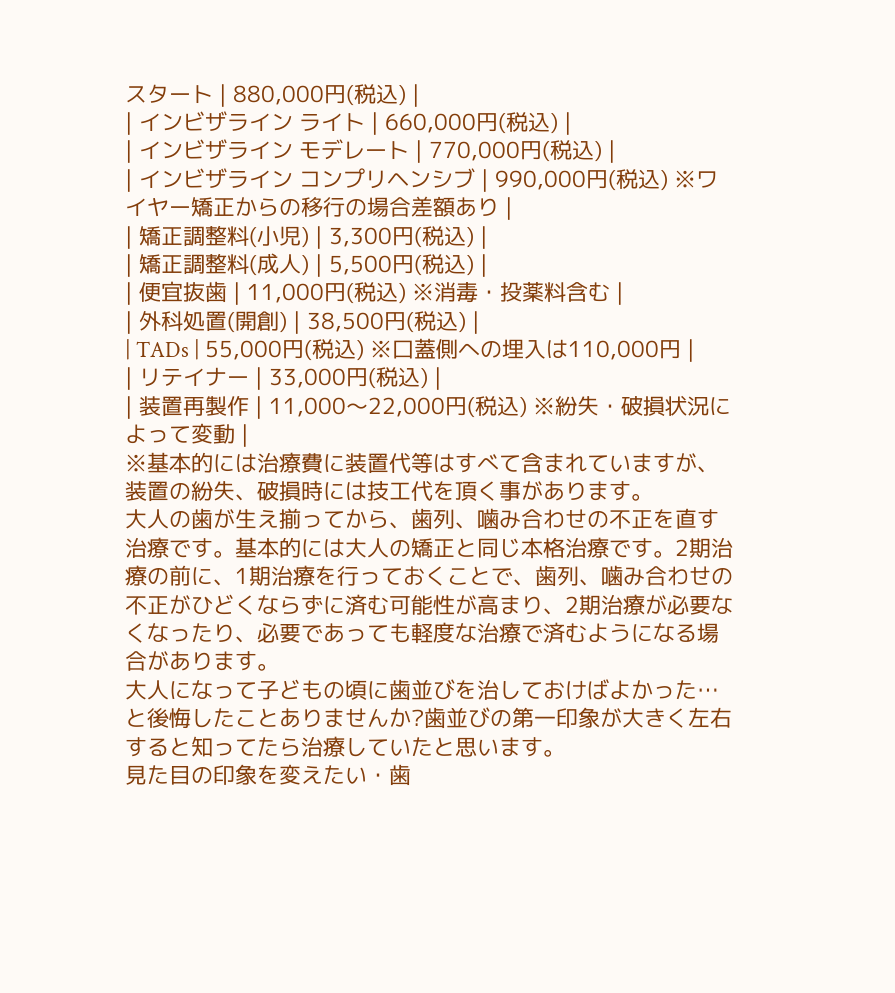スタート | 880,000円(税込) |
| インビザライン ライト | 660,000円(税込) |
| インビザライン モデレート | 770,000円(税込) |
| インビザライン コンプリヘンシブ | 990,000円(税込) ※ワイヤー矯正からの移行の場合差額あり |
| 矯正調整料(小児) | 3,300円(税込) |
| 矯正調整料(成人) | 5,500円(税込) |
| 便宜抜歯 | 11,000円(税込) ※消毒・投薬料含む |
| 外科処置(開創) | 38,500円(税込) |
| TADs | 55,000円(税込) ※口蓋側への埋入は110,000円 |
| リテイナー | 33,000円(税込) |
| 装置再製作 | 11,000〜22,000円(税込) ※紛失・破損状況によって変動 |
※基本的には治療費に装置代等はすべて含まれていますが、装置の紛失、破損時には技工代を頂く事があります。
大人の歯が生え揃ってから、歯列、噛み合わせの不正を直す治療です。基本的には大人の矯正と同じ本格治療です。2期治療の前に、1期治療を行っておくことで、歯列、噛み合わせの不正がひどくならずに済む可能性が高まり、2期治療が必要なくなったり、必要であっても軽度な治療で済むようになる場合があります。
大人になって子どもの頃に歯並びを治しておけばよかった…と後悔したことありませんか?歯並びの第一印象が大きく左右すると知ってたら治療していたと思います。
見た目の印象を変えたい・歯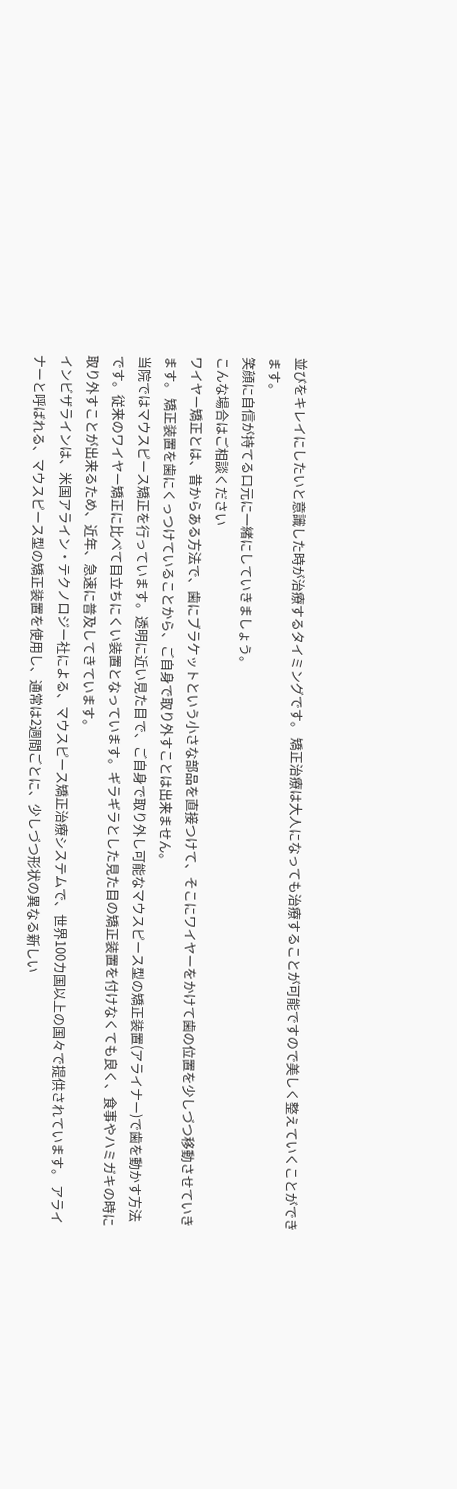並びをキレイにしたいと意識した時が治療するタイミングです。 矯正治療は大人になっても治療することが可能ですので美しく整えていくことができます。
笑顔に自信が持てる口元に一緒にしていきましょう。
こんな場合はご相談ください
ワイヤー矯正とは、昔からある方法で、歯にブラケットという小さな部品を直接つけて、そこにワイヤーをかけて歯の位置を少しづつ移動させていきます。 矯正装置を歯にくっつけていることから、ご自身で取り外すことは出来ません。
当院ではマウスピース矯正を行っています。透明に近い見た目で、ご自身で取り外し可能なマウスピース型の矯正装置(アライナー)で歯を動かす方法です。従来のワイヤー矯正に比べて目立ちにくい装置となっています。ギラギラとした見た目の矯正装置を付けなくても良く、食事やハミガキの時に取り外すことが出来るため、近年、急速に普及してきています。
インビザラインは、米国アライン・テクノロジー社による、マウスピース矯正治療システムで、世界100カ国以上の国々で提供されています。 アライナーと呼ばれる、マウスピース型の矯正装置を使用し、通常は2週間ごとに、少しづつ形状の異なる新しい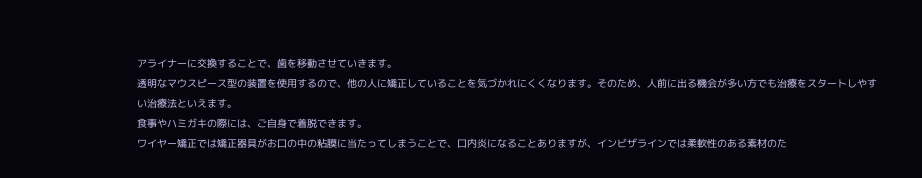アライナーに交換することで、歯を移動させていきます。
透明なマウスピース型の装置を使用するので、他の人に矯正していることを気づかれにくくなります。そのため、人前に出る機会が多い方でも治療をスタートしやすい治療法といえます。
食事やハミガキの際には、ご自身で着脱できます。
ワイヤー矯正では矯正器具がお口の中の粘膜に当たってしまうことで、口内炎になることありますが、インビザラインでは柔軟性のある素材のた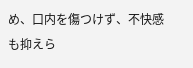め、口内を傷つけず、不快感も抑えら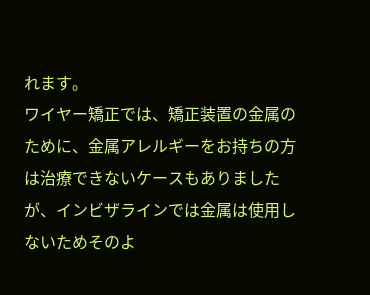れます。
ワイヤー矯正では、矯正装置の金属のために、金属アレルギーをお持ちの方は治療できないケースもありましたが、インビザラインでは金属は使用しないためそのよ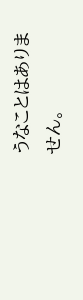うなことはありません。